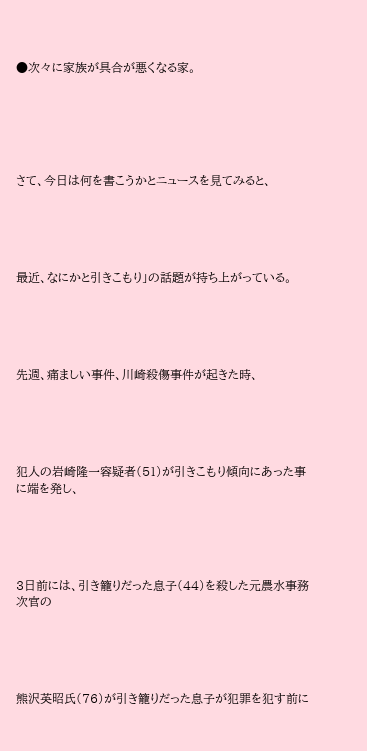●次々に家族が具合が悪くなる家。






さて、今日は何を書こうかとニュースを見てみると、





最近、なにかと引きこもり」の話題が持ち上がっている。





先週、痛ましい事件、川崎殺傷事件が起きた時、





犯人の岩崎隆一容疑者(51)が引きこもり傾向にあった事に端を発し、





3日前には、引き籠りだった息子(44)を殺した元農水事務次官の





熊沢英昭氏(76)が引き籠りだった息子が犯罪を犯す前に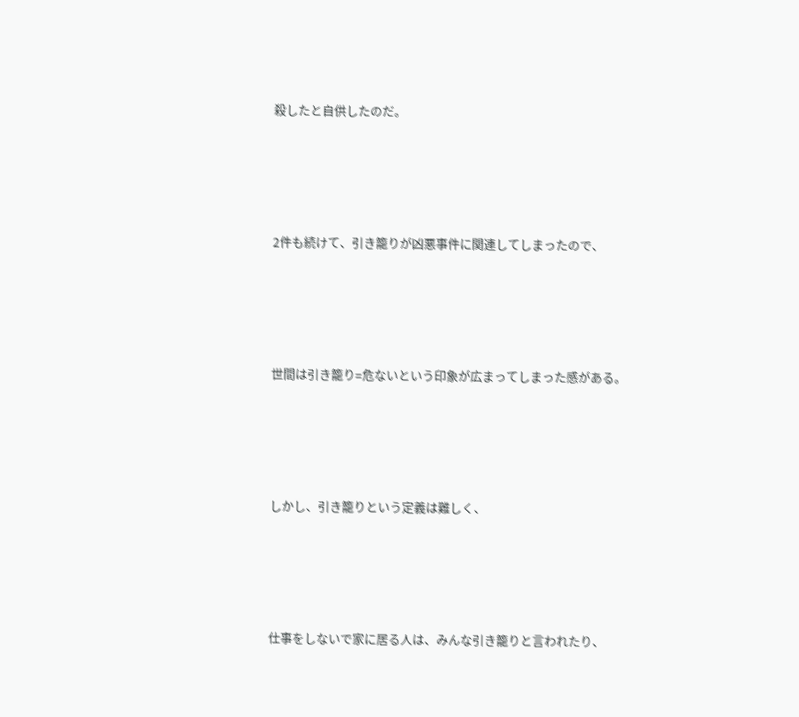殺したと自供したのだ。





2件も続けて、引き籠りが凶悪事件に関連してしまったので、





世間は引き籠り=危ないという印象が広まってしまった感がある。





しかし、引き籠りという定義は難しく、





仕事をしないで家に居る人は、みんな引き籠りと言われたり、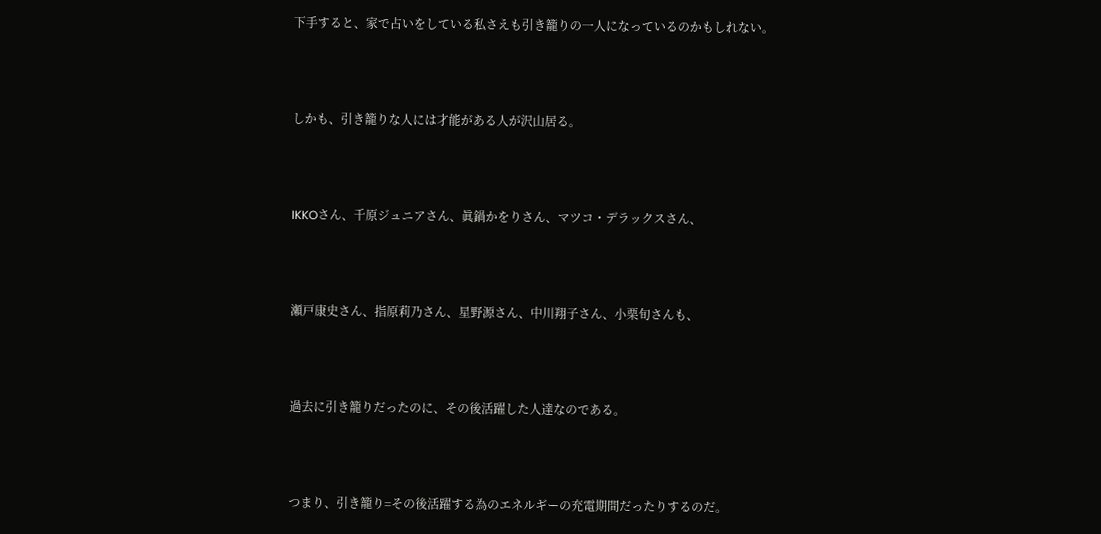下手すると、家で占いをしている私さえも引き籠りの一人になっているのかもしれない。





しかも、引き籠りな人には才能がある人が沢山居る。





IKKOさん、千原ジュニアさん、眞鍋かをりさん、マツコ・デラックスさん、





瀬戸康史さん、指原莉乃さん、星野源さん、中川翔子さん、小栗旬さんも、





過去に引き籠りだったのに、その後活躍した人達なのである。





つまり、引き籠り=その後活躍する為のエネルギーの充電期間だったりするのだ。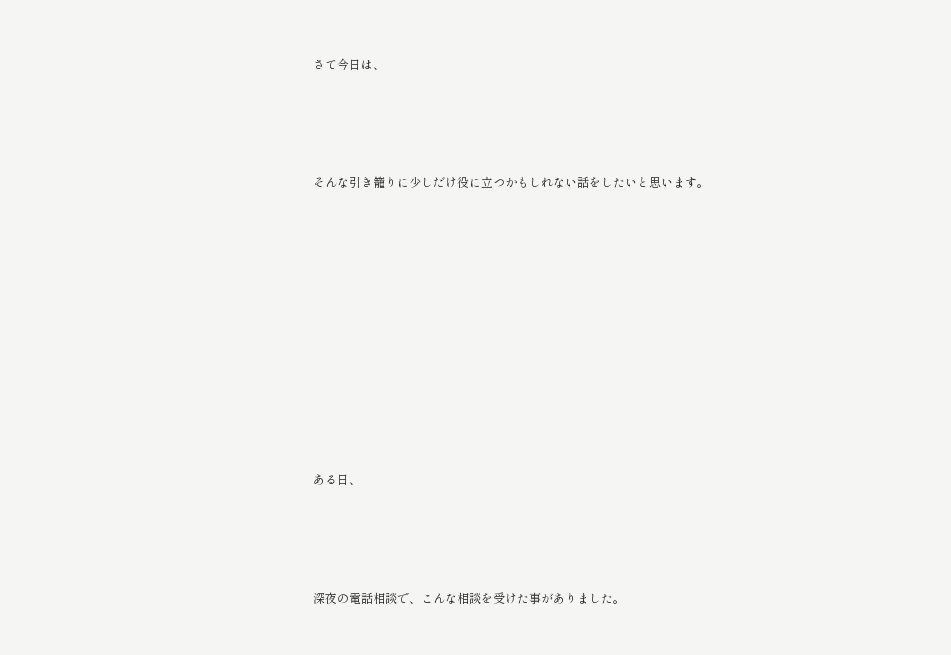さて今日は、





そんな引き籠りに少しだけ役に立つかもしれない話をしたいと思います。














ある日、





深夜の電話相談で、こんな相談を受けた事がありました。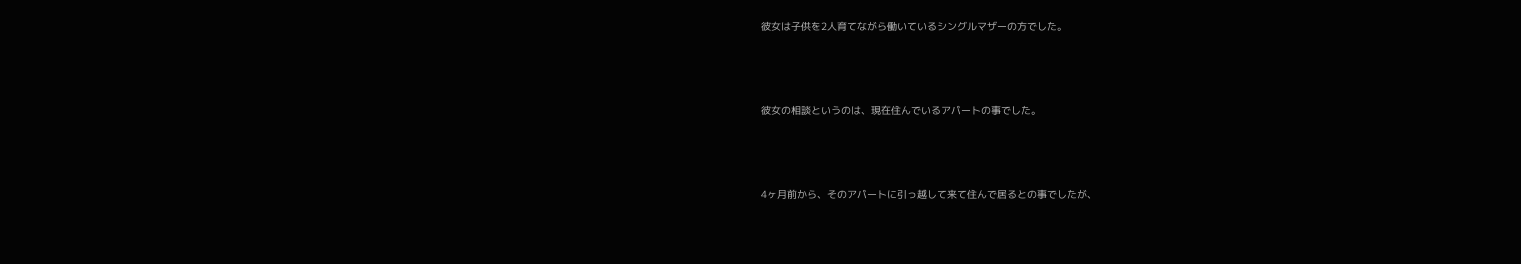彼女は子供を2人育てながら働いているシングルマザーの方でした。





彼女の相談というのは、現在住んでいるアパートの事でした。





4ヶ月前から、そのアパートに引っ越して来て住んで居るとの事でしたが、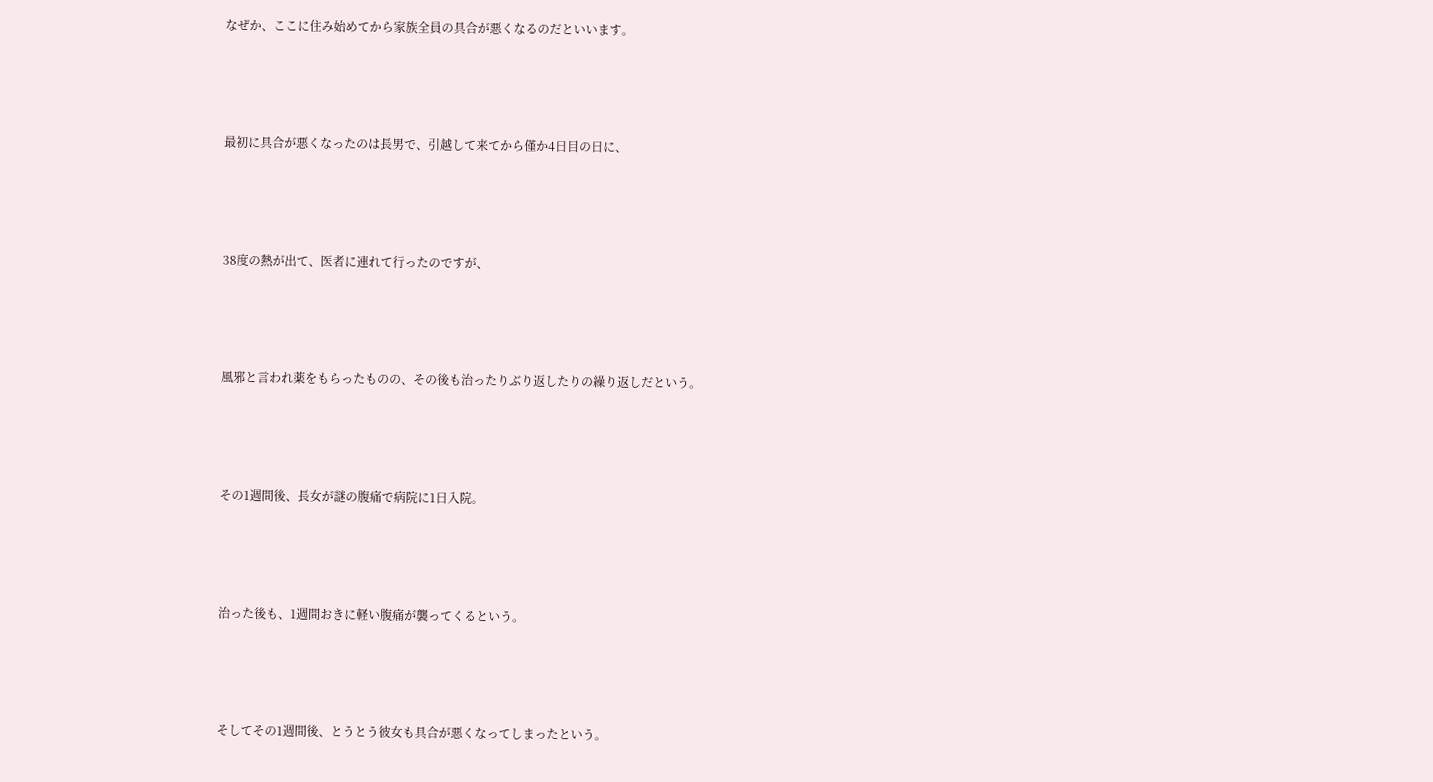なぜか、ここに住み始めてから家族全員の具合が悪くなるのだといいます。





最初に具合が悪くなったのは長男で、引越して来てから僅か4日目の日に、





38度の熱が出て、医者に連れて行ったのですが、





風邪と言われ薬をもらったものの、その後も治ったりぶり返したりの繰り返しだという。





その1週間後、長女が謎の腹痛で病院に1日入院。





治った後も、1週間おきに軽い腹痛が襲ってくるという。





そしてその1週間後、とうとう彼女も具合が悪くなってしまったという。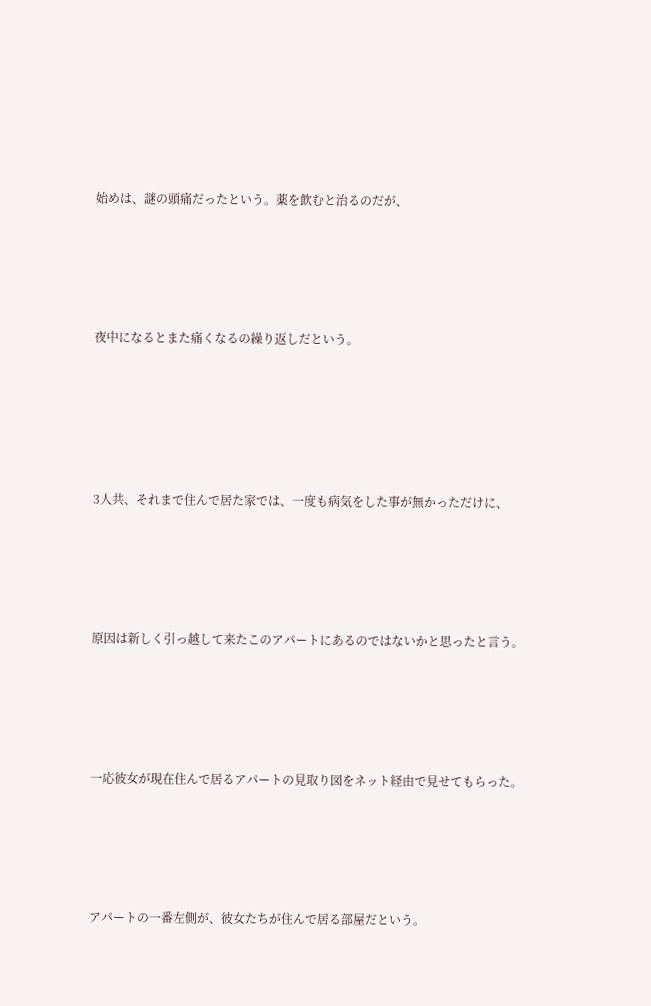始めは、謎の頭痛だったという。薬を飲むと治るのだが、





夜中になるとまた痛くなるの繰り返しだという。






3人共、それまで住んで居た家では、一度も病気をした事が無かっただけに、





原因は新しく引っ越して来たこのアパートにあるのではないかと思ったと言う。





一応彼女が現在住んで居るアパートの見取り図をネット経由で見せてもらった。





アパートの一番左側が、彼女たちが住んで居る部屋だという。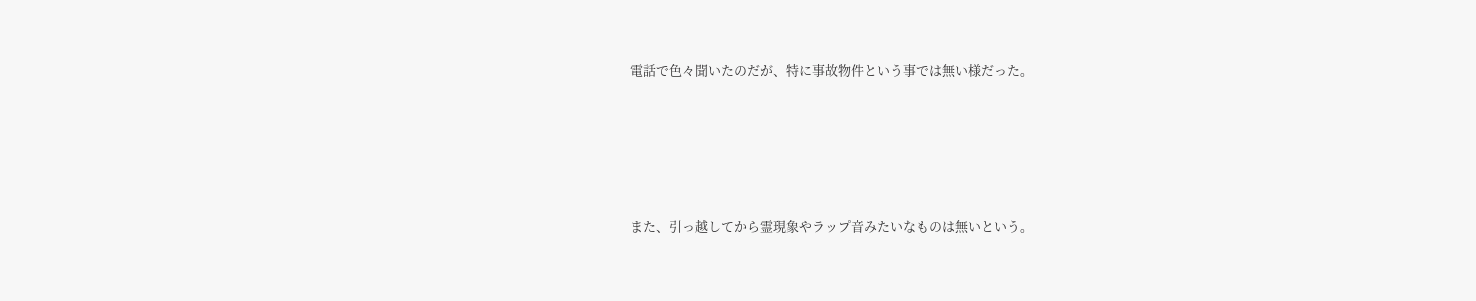電話で色々聞いたのだが、特に事故物件という事では無い様だった。





また、引っ越してから霊現象やラップ音みたいなものは無いという。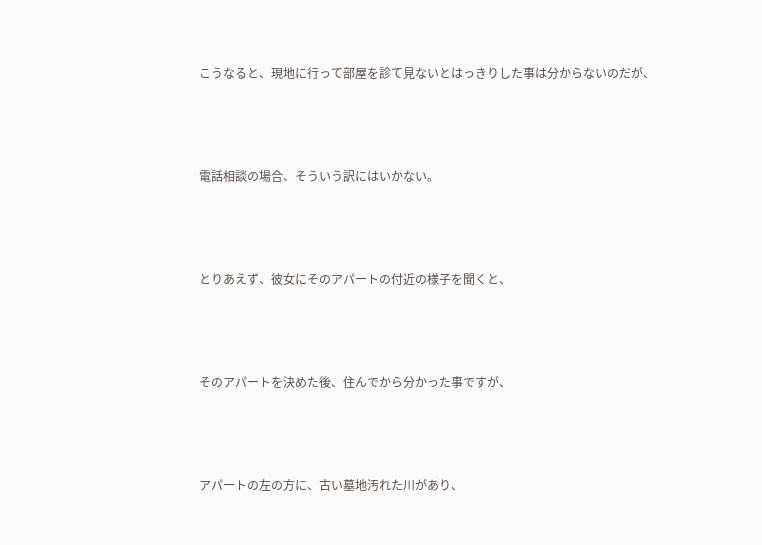こうなると、現地に行って部屋を診て見ないとはっきりした事は分からないのだが、





電話相談の場合、そういう訳にはいかない。





とりあえず、彼女にそのアパートの付近の様子を聞くと、





そのアパートを決めた後、住んでから分かった事ですが、





アパートの左の方に、古い墓地汚れた川があり、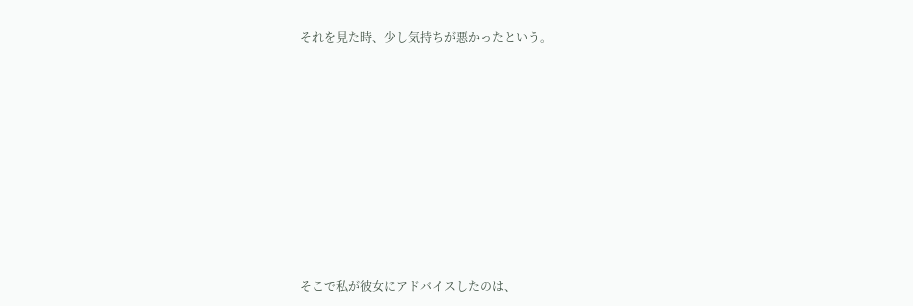それを見た時、少し気持ちが悪かったという。











そこで私が彼女にアドバイスしたのは、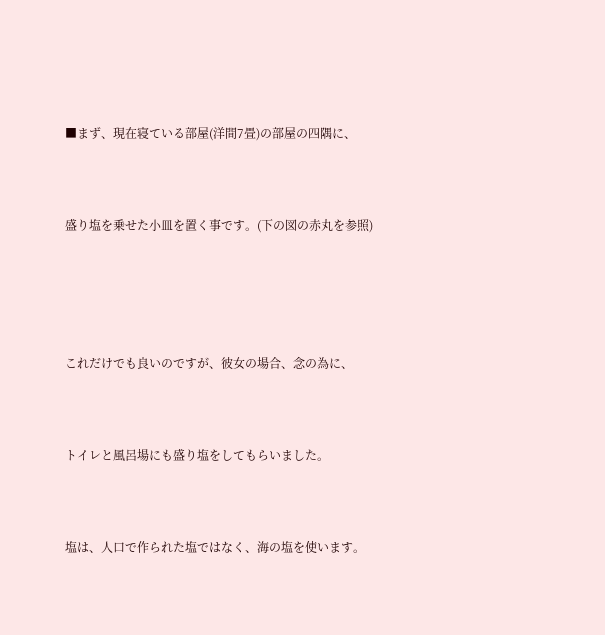■まず、現在寝ている部屋(洋間7畳)の部屋の四隅に、



盛り塩を乗せた小皿を置く事です。(下の図の赤丸を参照)





これだけでも良いのですが、彼女の場合、念の為に、



トイレと風呂場にも盛り塩をしてもらいました。



塩は、人口で作られた塩ではなく、海の塩を使います。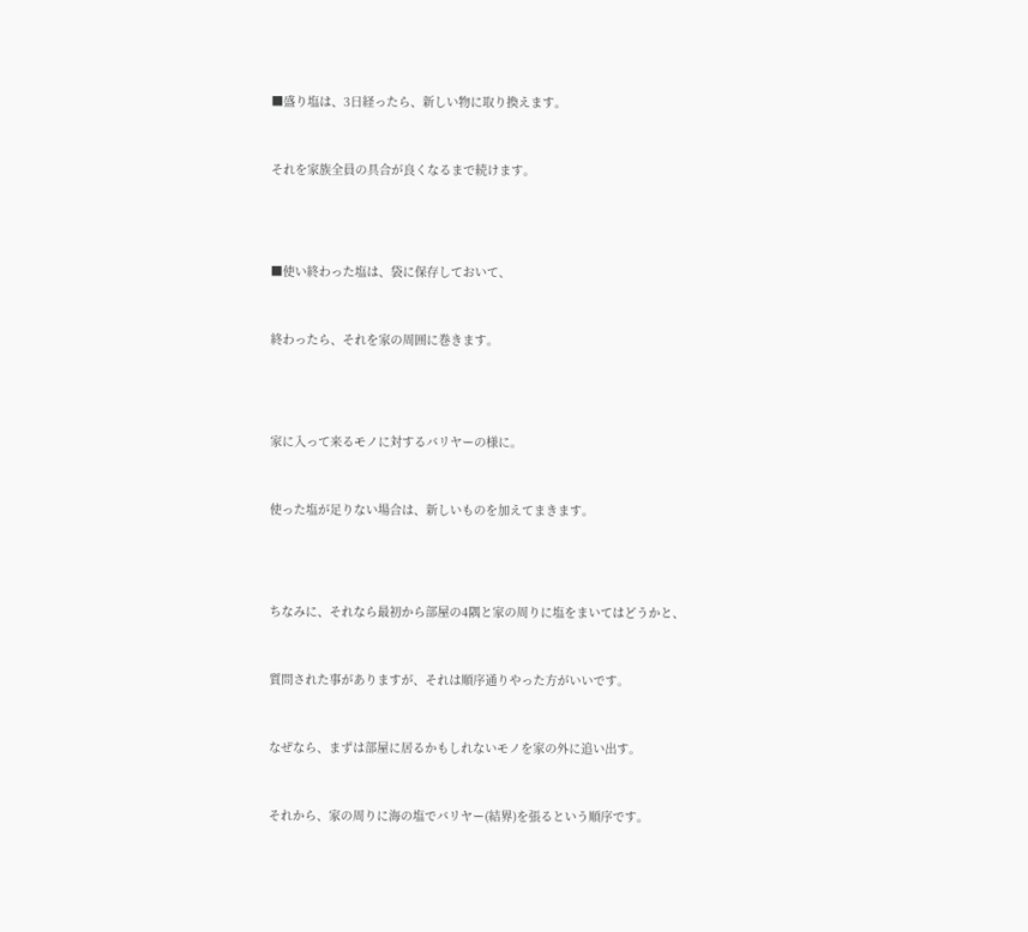■盛り塩は、3日経ったら、新しい物に取り換えます。



それを家族全員の具合が良くなるまで続けます。





■使い終わった塩は、袋に保存しておいて、



終わったら、それを家の周囲に巻きます。





家に入って来るモノに対するバリヤーの様に。



使った塩が足りない場合は、新しいものを加えてまきます。





ちなみに、それなら最初から部屋の4隅と家の周りに塩をまいてはどうかと、



質問された事がありますが、それは順序通りやった方がいいです。



なぜなら、まずは部屋に居るかもしれないモノを家の外に追い出す。



それから、家の周りに海の塩でバリヤー(結界)を張るという順序です。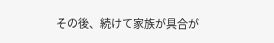その後、続けて家族が具合が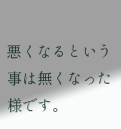悪くなるという事は無くなった様です。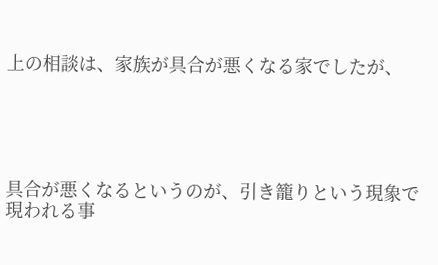上の相談は、家族が具合が悪くなる家でしたが、





具合が悪くなるというのが、引き籠りという現象で現われる事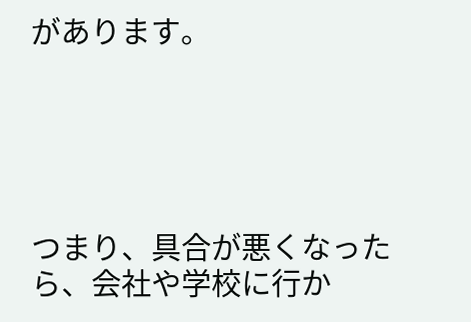があります。





つまり、具合が悪くなったら、会社や学校に行か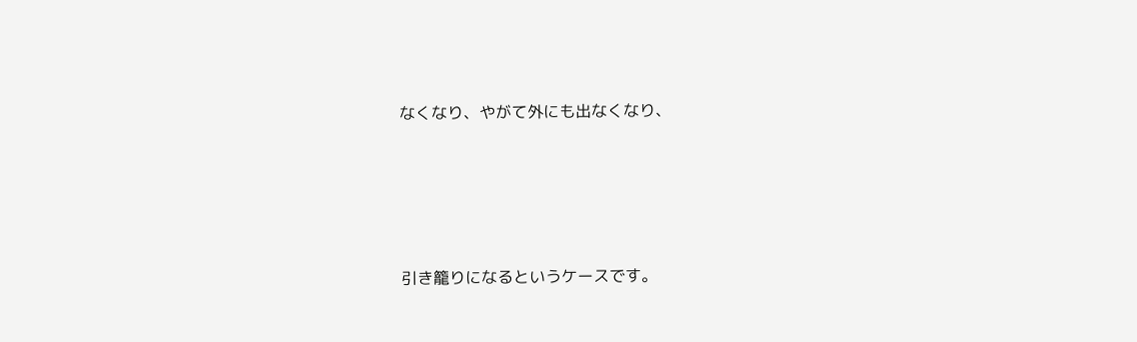なくなり、やがて外にも出なくなり、





引き籠りになるというケースです。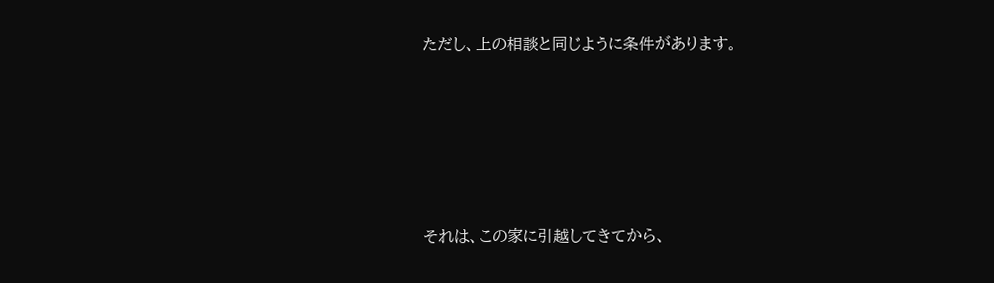ただし、上の相談と同じように条件があります。





それは、この家に引越してきてから、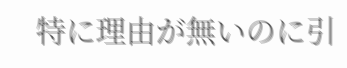特に理由が無いのに引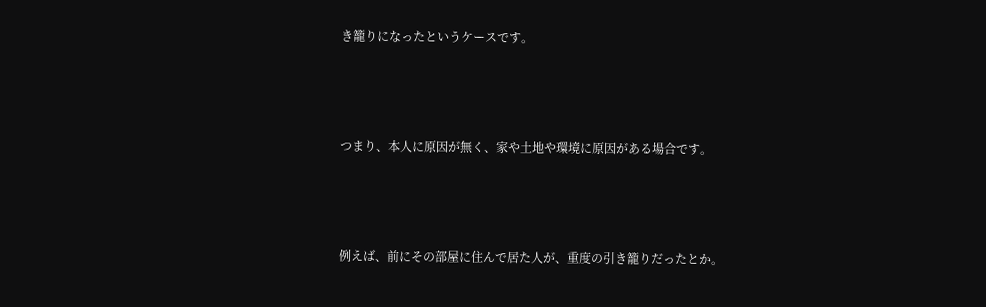き籠りになったというケースです。





つまり、本人に原因が無く、家や土地や環境に原因がある場合です。





例えば、前にその部屋に住んで居た人が、重度の引き籠りだったとか。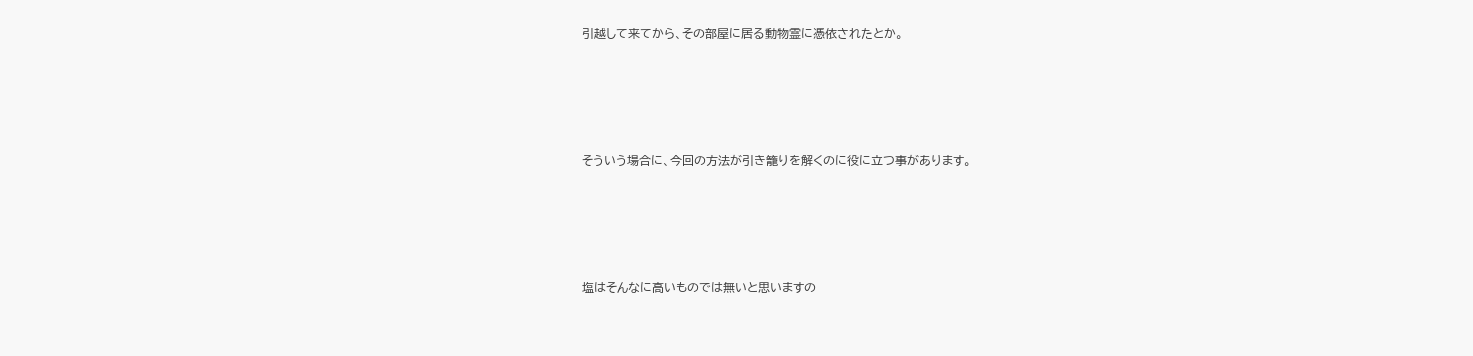引越して来てから、その部屋に居る動物霊に憑依されたとか。





そういう場合に、今回の方法が引き籠りを解くのに役に立つ事があります。





塩はそんなに高いものでは無いと思いますの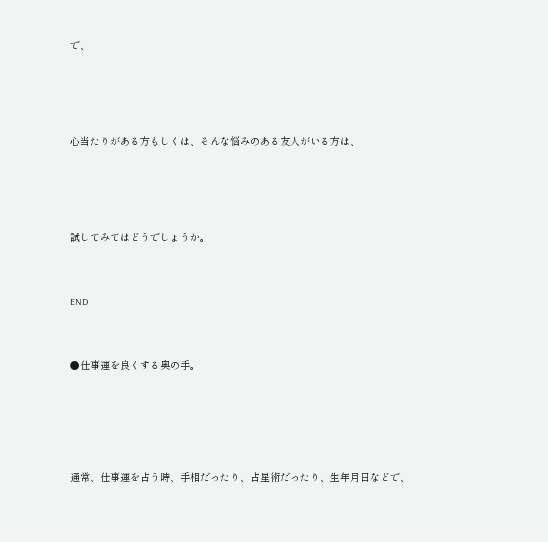で、





心当たりがある方もしくは、そんな悩みのある友人がいる方は、





試してみてはどうでしょうか。



END



●仕事運を良くする奥の手。






通常、仕事運を占う時、手相だったり、占星術だったり、生年月日などで、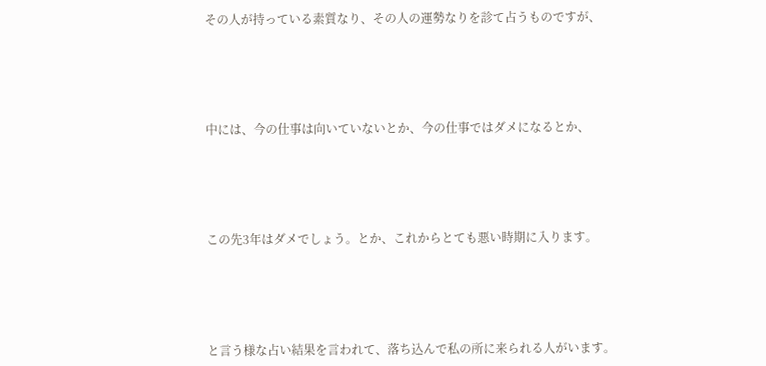その人が持っている素質なり、その人の運勢なりを診て占うものですが、





中には、今の仕事は向いていないとか、今の仕事ではダメになるとか、





この先3年はダメでしょう。とか、これからとても悪い時期に入ります。





と言う様な占い結果を言われて、落ち込んで私の所に来られる人がいます。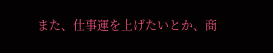また、仕事運を上げたいとか、商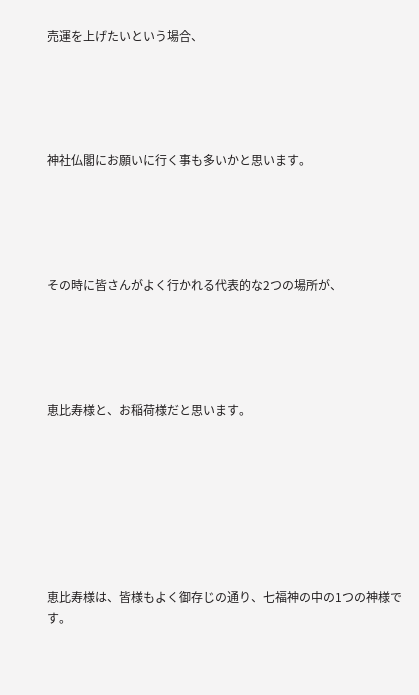売運を上げたいという場合、





神社仏閣にお願いに行く事も多いかと思います。





その時に皆さんがよく行かれる代表的な2つの場所が、





恵比寿様と、お稲荷様だと思います。








恵比寿様は、皆様もよく御存じの通り、七福神の中の1つの神様です。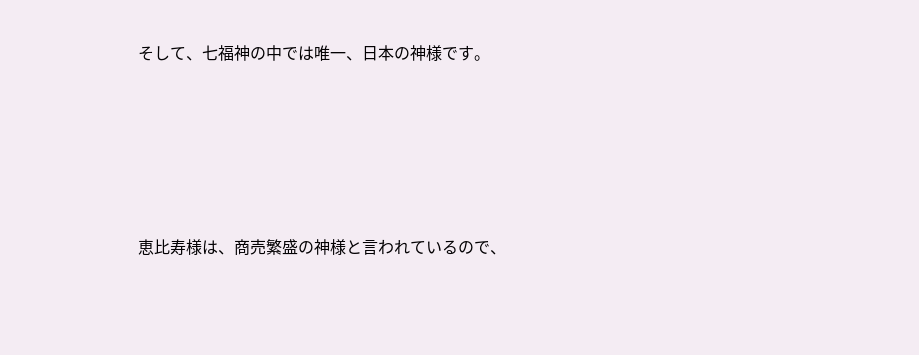そして、七福神の中では唯一、日本の神様です。





恵比寿様は、商売繁盛の神様と言われているので、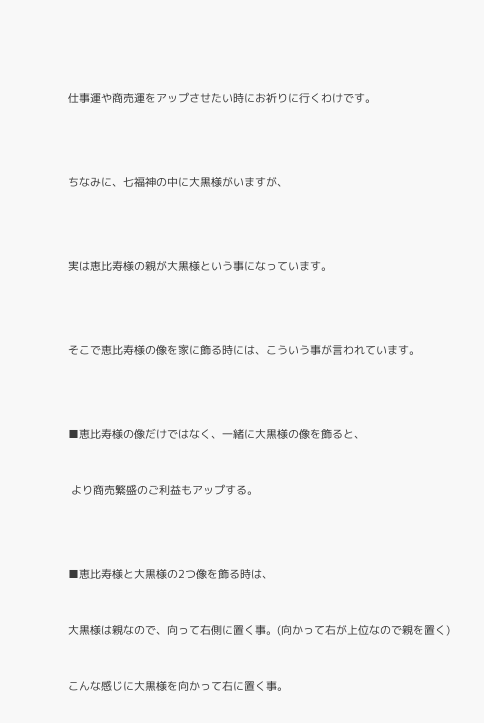仕事運や商売運をアップさせたい時にお祈りに行くわけです。





ちなみに、七福神の中に大黒様がいますが、





実は恵比寿様の親が大黒様という事になっています。





そこで恵比寿様の像を家に飾る時には、こういう事が言われています。





■恵比寿様の像だけではなく、一緒に大黒様の像を飾ると、



 より商売繁盛のご利益もアップする。





■恵比寿様と大黒様の2つ像を飾る時は、



大黒様は親なので、向って右側に置く事。(向かって右が上位なので親を置く)



こんな感じに大黒様を向かって右に置く事。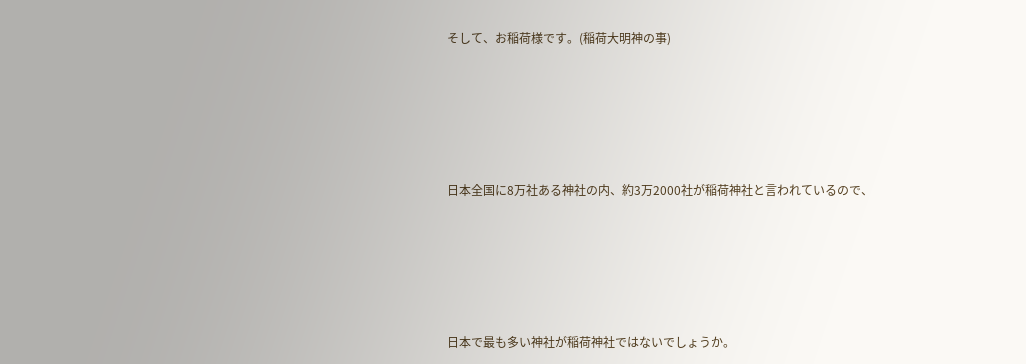そして、お稲荷様です。(稲荷大明神の事)





日本全国に8万社ある神社の内、約3万2000社が稲荷神社と言われているので、





日本で最も多い神社が稲荷神社ではないでしょうか。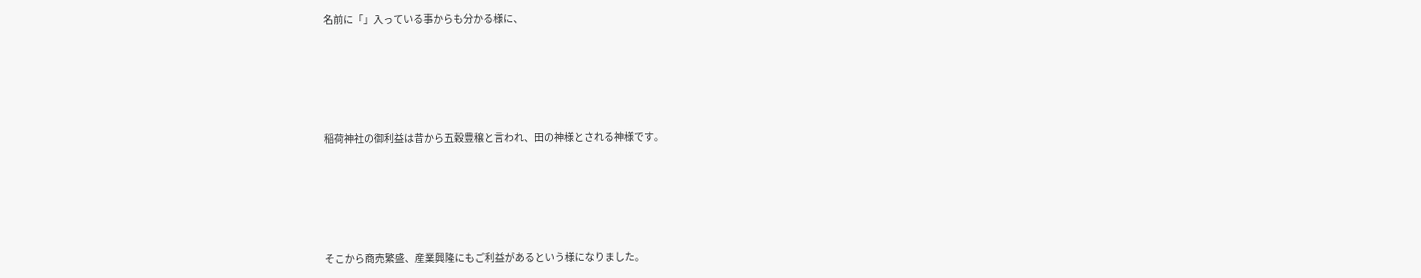名前に「」入っている事からも分かる様に、





稲荷神社の御利益は昔から五穀豊穣と言われ、田の神様とされる神様です。





そこから商売繁盛、産業興隆にもご利益があるという様になりました。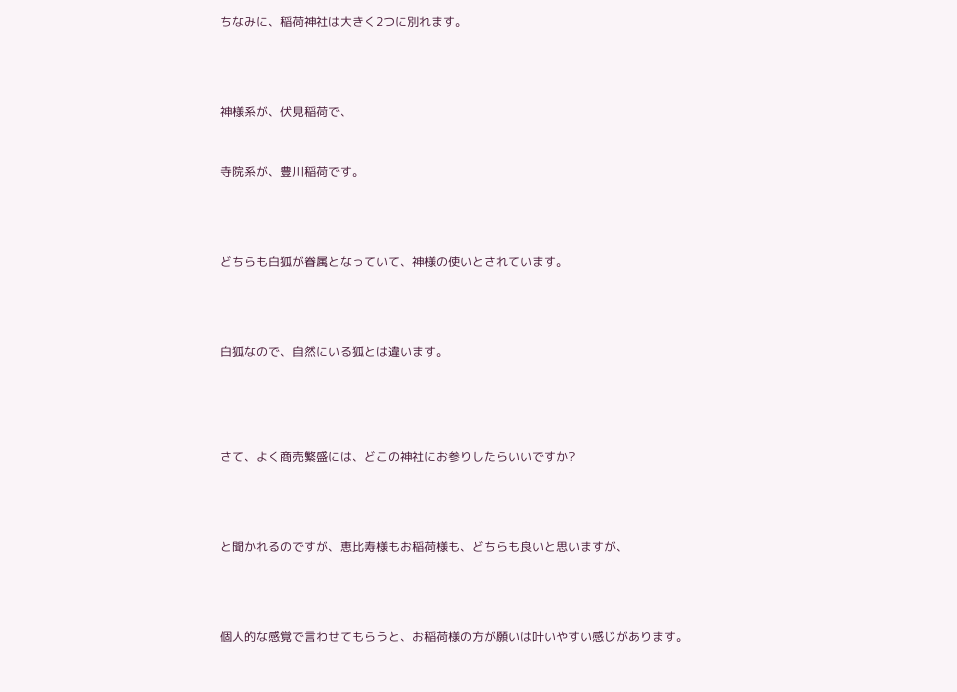ちなみに、稲荷神社は大きく2つに別れます。





神様系が、伏見稲荷で、



寺院系が、豊川稲荷です。





どちらも白狐が眷属となっていて、神様の使いとされています。





白狐なので、自然にいる狐とは違います。






さて、よく商売繁盛には、どこの神社にお参りしたらいいですか?





と聞かれるのですが、恵比寿様もお稲荷様も、どちらも良いと思いますが、





個人的な感覚で言わせてもらうと、お稲荷様の方が願いは叶いやすい感じがあります。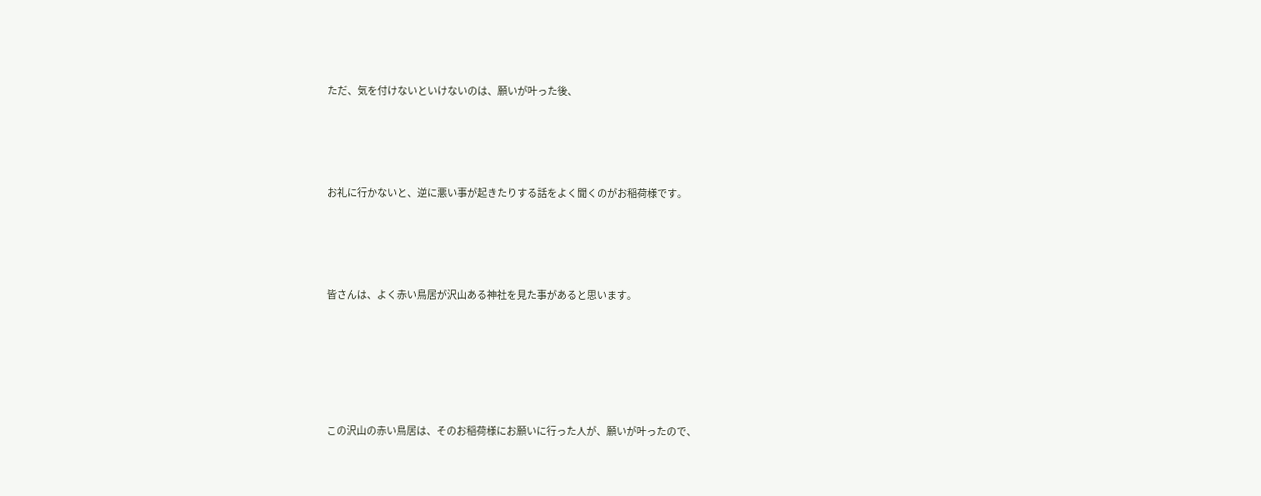ただ、気を付けないといけないのは、願いが叶った後、





お礼に行かないと、逆に悪い事が起きたりする話をよく聞くのがお稲荷様です。





皆さんは、よく赤い鳥居が沢山ある神社を見た事があると思います。







この沢山の赤い鳥居は、そのお稲荷様にお願いに行った人が、願いが叶ったので、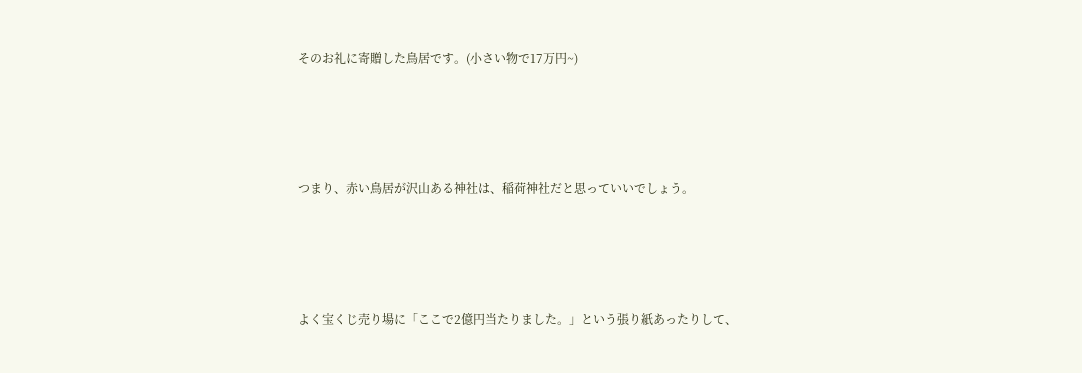そのお礼に寄贈した鳥居です。(小さい物で17万円~)





つまり、赤い鳥居が沢山ある神社は、稲荷神社だと思っていいでしょう。





よく宝くじ売り場に「ここで2億円当たりました。」という張り紙あったりして、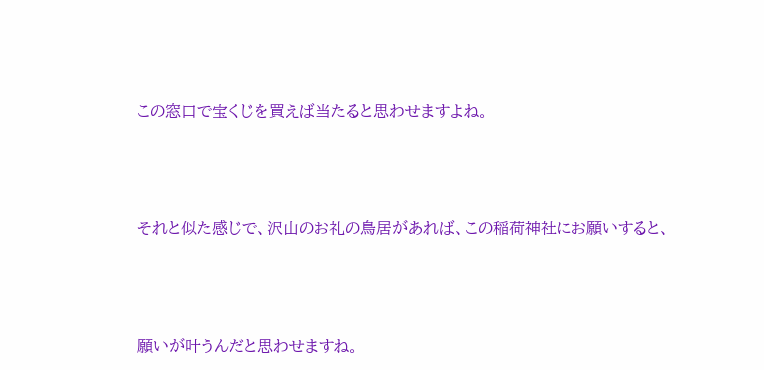この窓口で宝くじを買えば当たると思わせますよね。





それと似た感じで、沢山のお礼の鳥居があれば、この稲荷神社にお願いすると、





願いが叶うんだと思わせますね。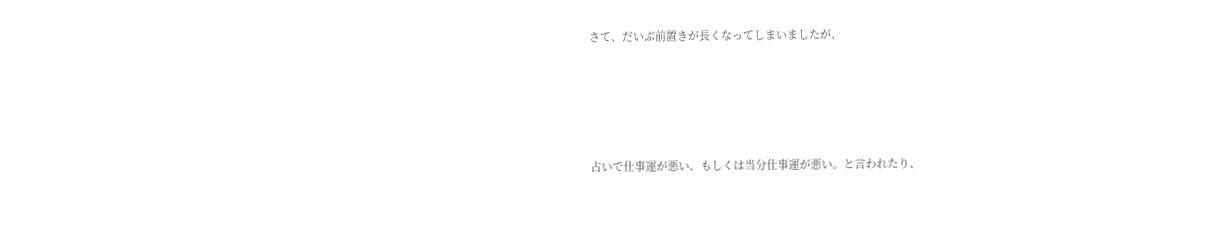さて、だいぶ前置きが長くなってしまいましたが、





占いで仕事運が悪い、もしくは当分仕事運が悪い。と言われたり、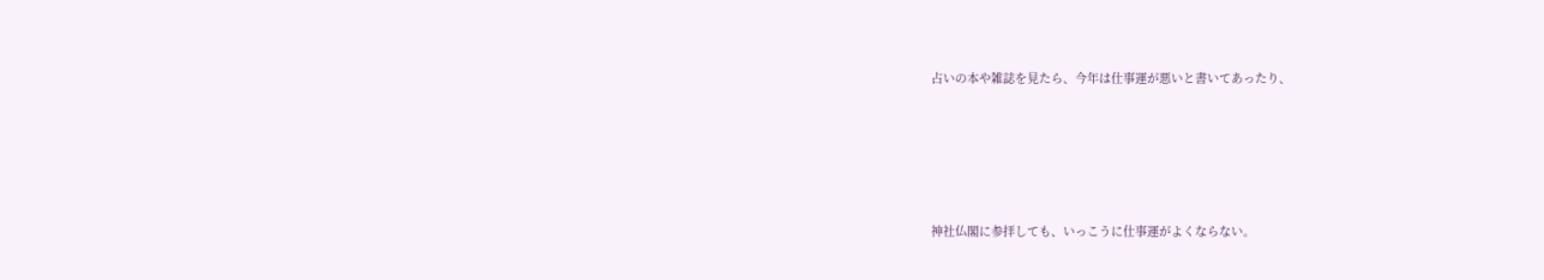占いの本や雑誌を見たら、今年は仕事運が悪いと書いてあったり、





神社仏閣に参拝しても、いっこうに仕事運がよくならない。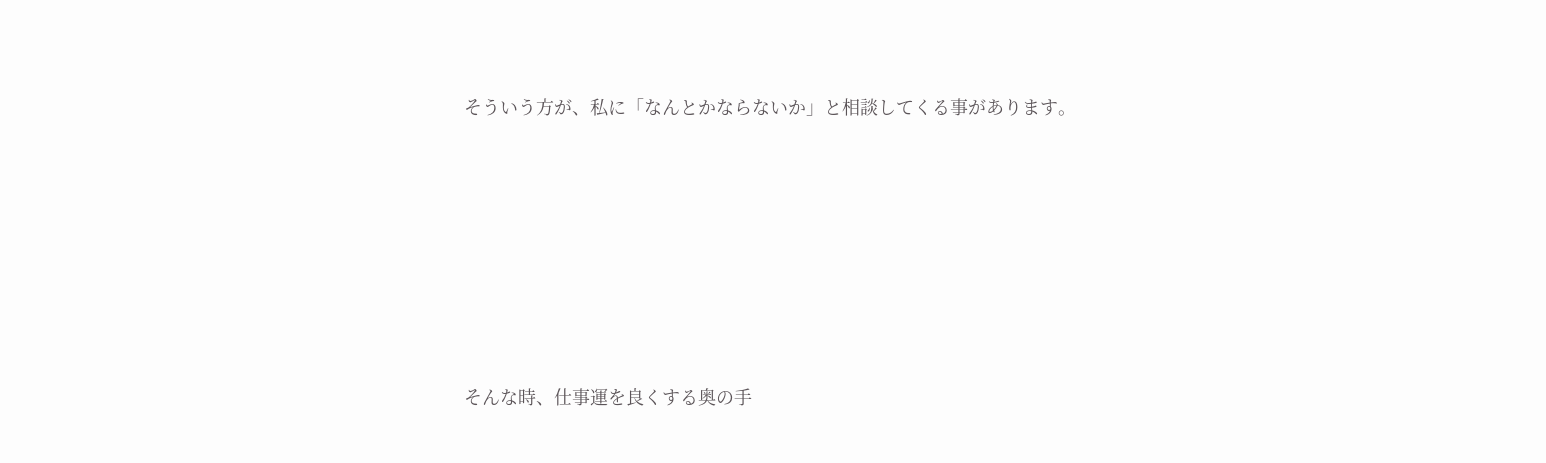そういう方が、私に「なんとかならないか」と相談してくる事があります。










そんな時、仕事運を良くする奥の手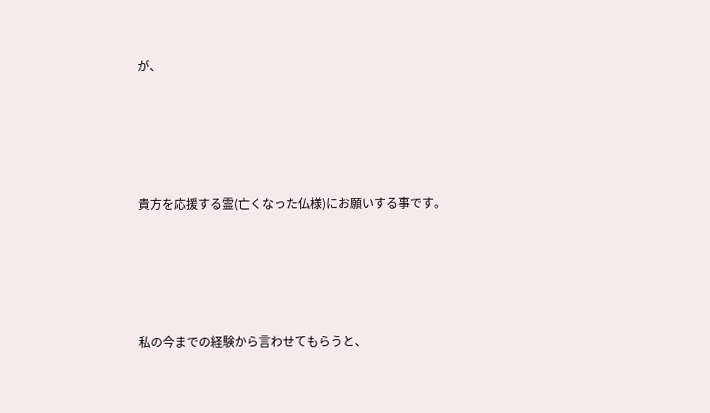が、





貴方を応援する霊(亡くなった仏様)にお願いする事です。





私の今までの経験から言わせてもらうと、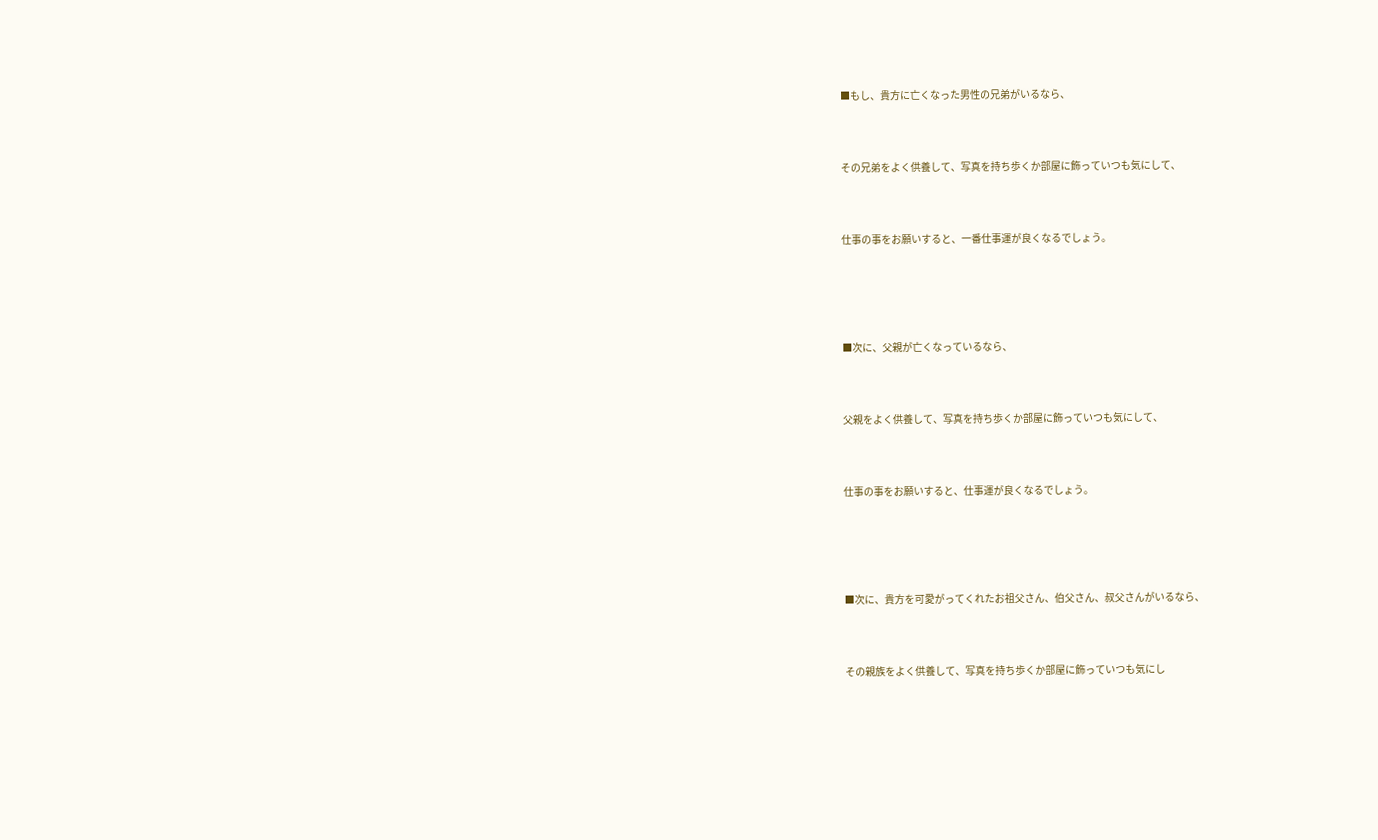■もし、貴方に亡くなった男性の兄弟がいるなら、



その兄弟をよく供養して、写真を持ち歩くか部屋に飾っていつも気にして、



仕事の事をお願いすると、一番仕事運が良くなるでしょう。





■次に、父親が亡くなっているなら、



父親をよく供養して、写真を持ち歩くか部屋に飾っていつも気にして、



仕事の事をお願いすると、仕事運が良くなるでしょう。





■次に、貴方を可愛がってくれたお祖父さん、伯父さん、叔父さんがいるなら、



その親族をよく供養して、写真を持ち歩くか部屋に飾っていつも気にし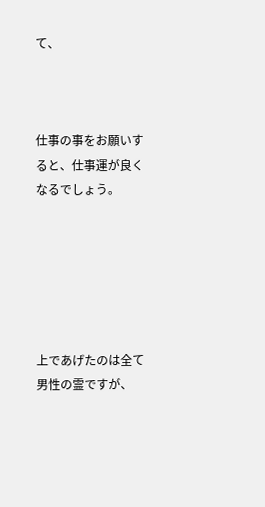て、



仕事の事をお願いすると、仕事運が良くなるでしょう。






上であげたのは全て男性の霊ですが、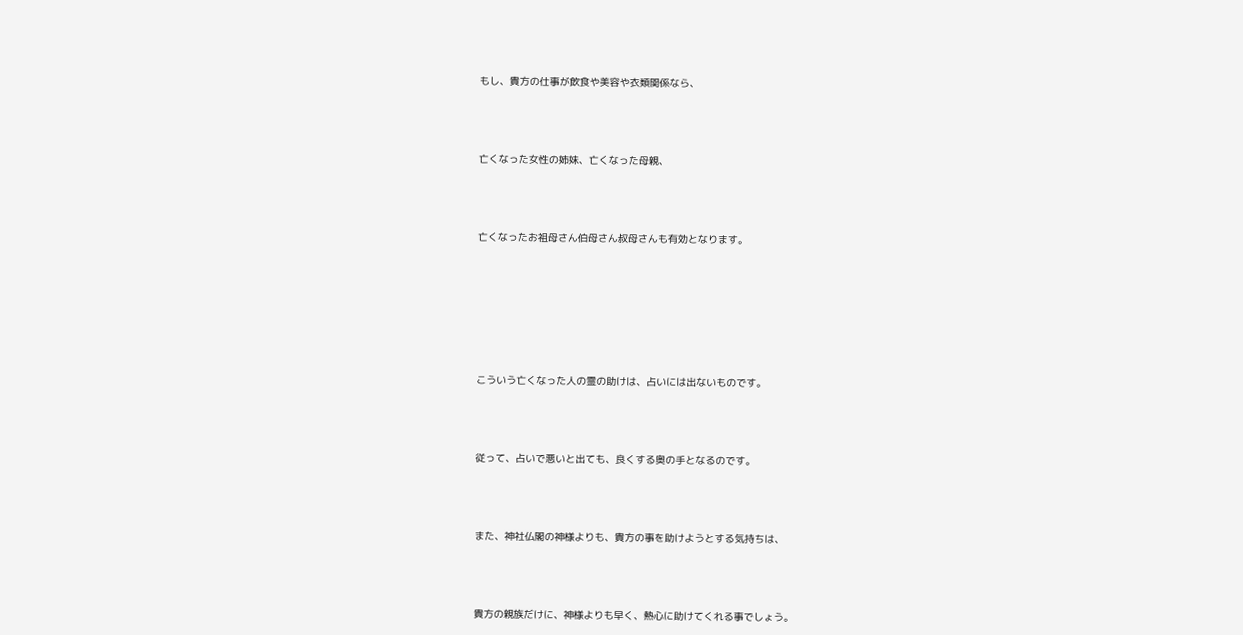もし、貴方の仕事が飲食や美容や衣類関係なら、





亡くなった女性の姉妹、亡くなった母親、





亡くなったお祖母さん伯母さん叔母さんも有効となります。










こういう亡くなった人の霊の助けは、占いには出ないものです。





従って、占いで悪いと出ても、良くする奥の手となるのです。





また、神社仏閣の神様よりも、貴方の事を助けようとする気持ちは、





貴方の親族だけに、神様よりも早く、熱心に助けてくれる事でしょう。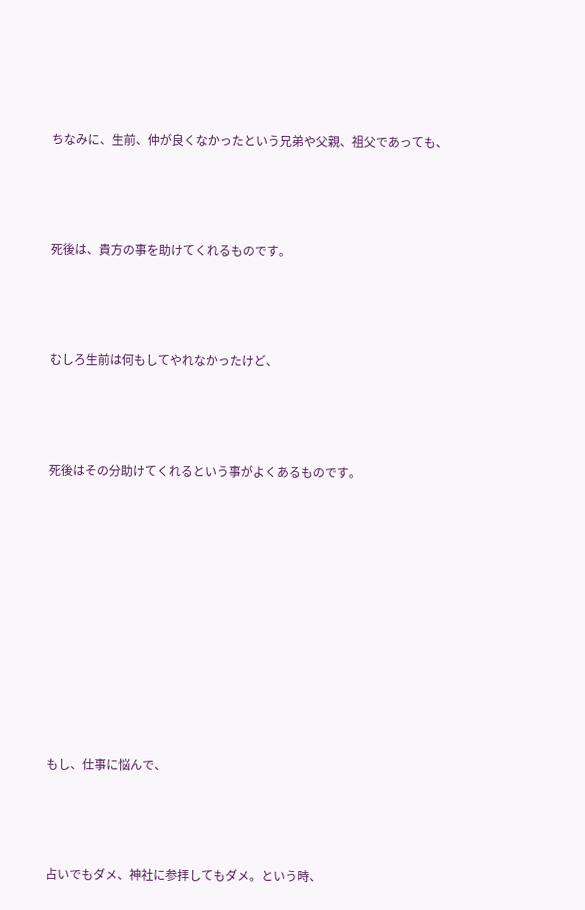ちなみに、生前、仲が良くなかったという兄弟や父親、祖父であっても、





死後は、貴方の事を助けてくれるものです。





むしろ生前は何もしてやれなかったけど、





死後はその分助けてくれるという事がよくあるものです。















もし、仕事に悩んで、





占いでもダメ、神社に参拝してもダメ。という時、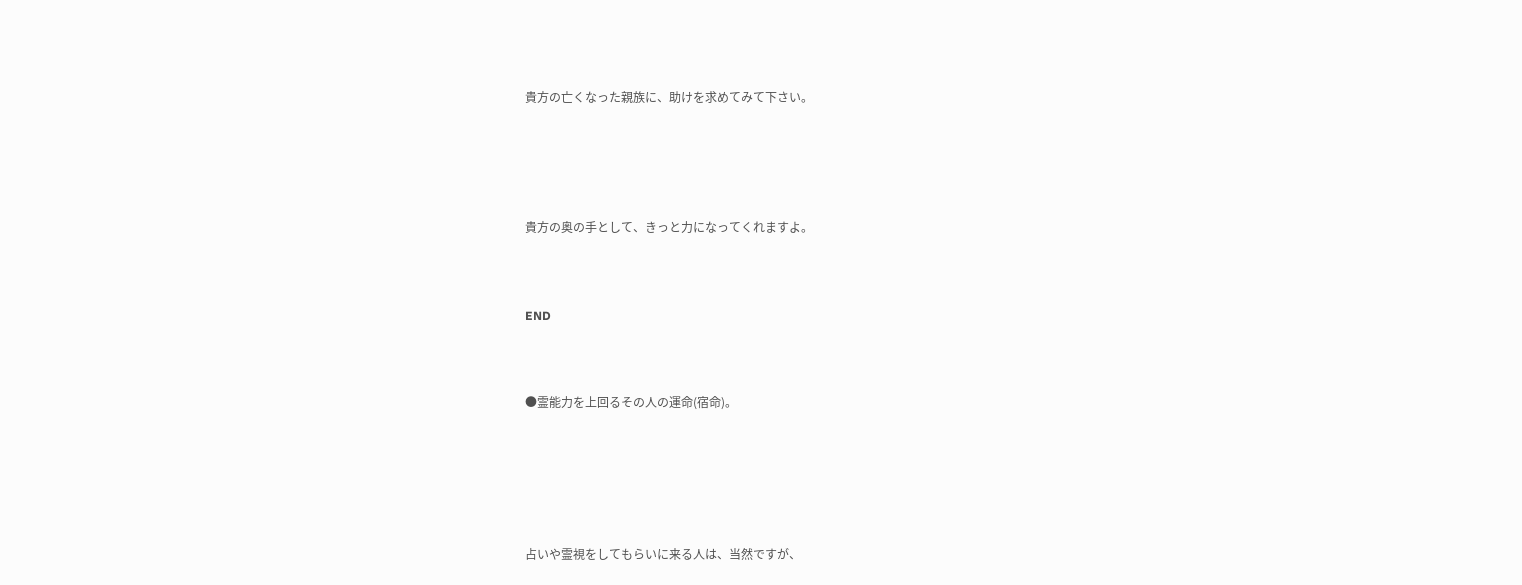貴方の亡くなった親族に、助けを求めてみて下さい。





貴方の奥の手として、きっと力になってくれますよ。



END



●霊能力を上回るその人の運命(宿命)。






占いや霊視をしてもらいに来る人は、当然ですが、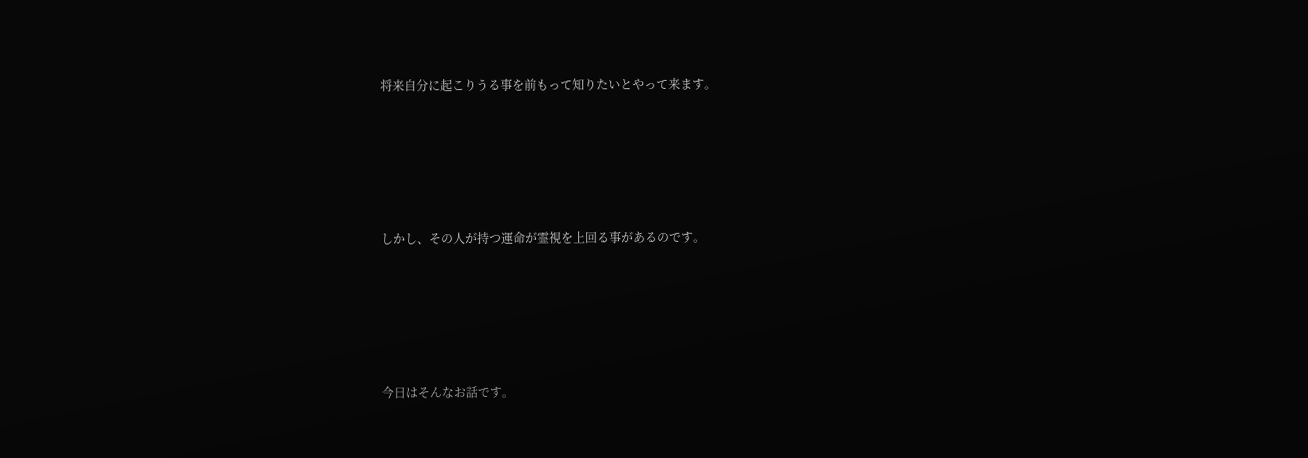将来自分に起こりうる事を前もって知りたいとやって来ます。





しかし、その人が持つ運命が霊視を上回る事があるのです。





今日はそんなお話です。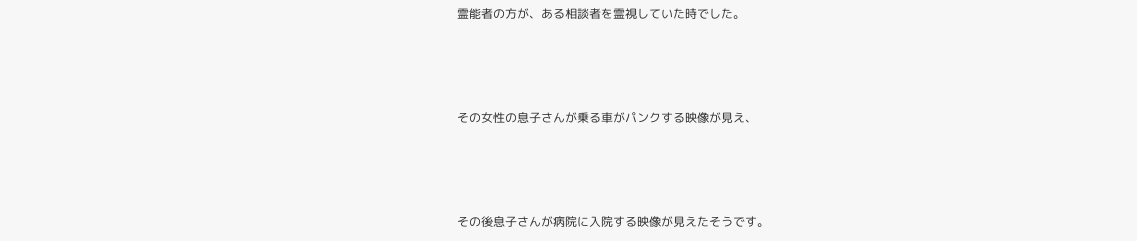霊能者の方が、ある相談者を霊視していた時でした。





その女性の息子さんが乗る車がパンクする映像が見え、





その後息子さんが病院に入院する映像が見えたそうです。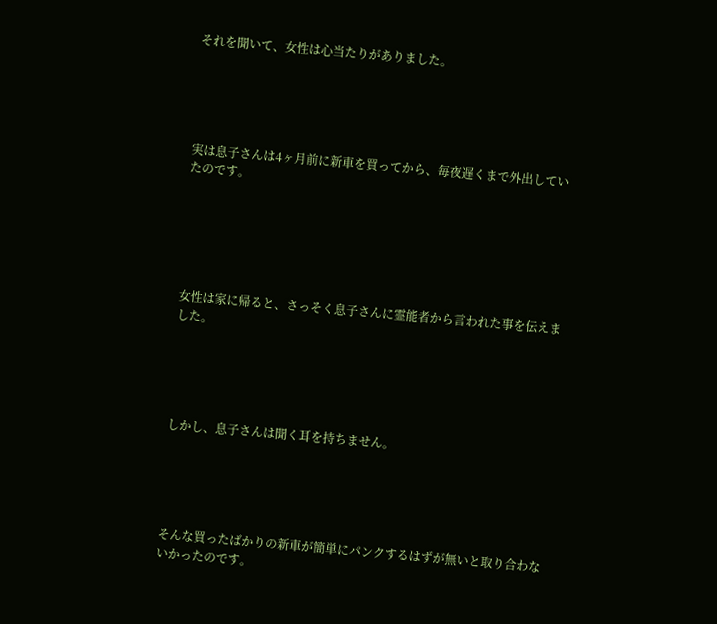それを聞いて、女性は心当たりがありました。





実は息子さんは4ヶ月前に新車を買ってから、毎夜遅くまで外出していたのです。






女性は家に帰ると、さっそく息子さんに霊能者から言われた事を伝えました。





しかし、息子さんは聞く耳を持ちません。





そんな買ったばかりの新車が簡単にパンクするはずが無いと取り合わないかったのです。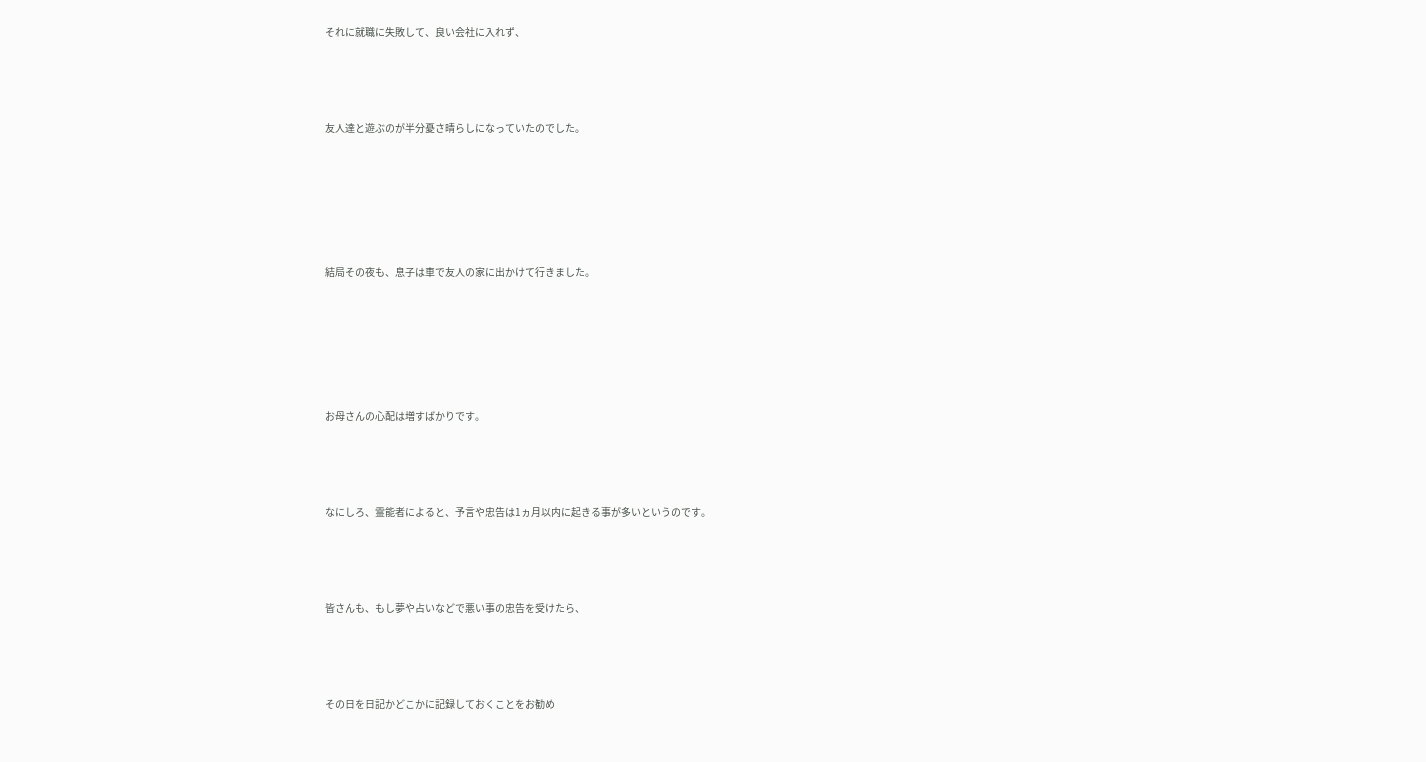それに就職に失敗して、良い会社に入れず、





友人達と遊ぶのが半分憂さ晴らしになっていたのでした。








結局その夜も、息子は車で友人の家に出かけて行きました。








お母さんの心配は増すばかりです。





なにしろ、霊能者によると、予言や忠告は1ヵ月以内に起きる事が多いというのです。





皆さんも、もし夢や占いなどで悪い事の忠告を受けたら、





その日を日記かどこかに記録しておくことをお勧め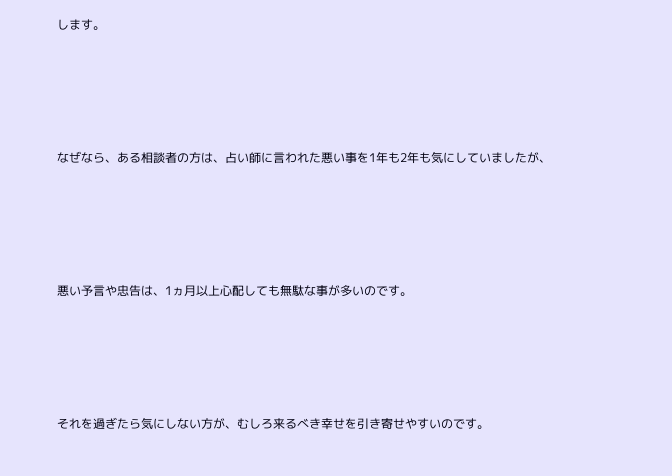します。





なぜなら、ある相談者の方は、占い師に言われた悪い事を1年も2年も気にしていましたが、





悪い予言や忠告は、1ヵ月以上心配しても無駄な事が多いのです。





それを過ぎたら気にしない方が、むしろ来るべき幸せを引き寄せやすいのです。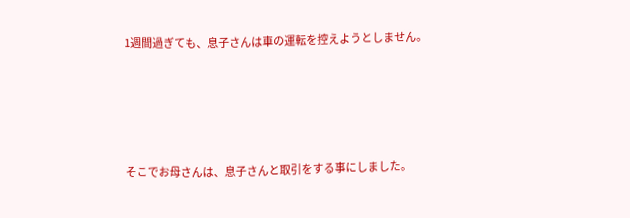1週間過ぎても、息子さんは車の運転を控えようとしません。





そこでお母さんは、息子さんと取引をする事にしました。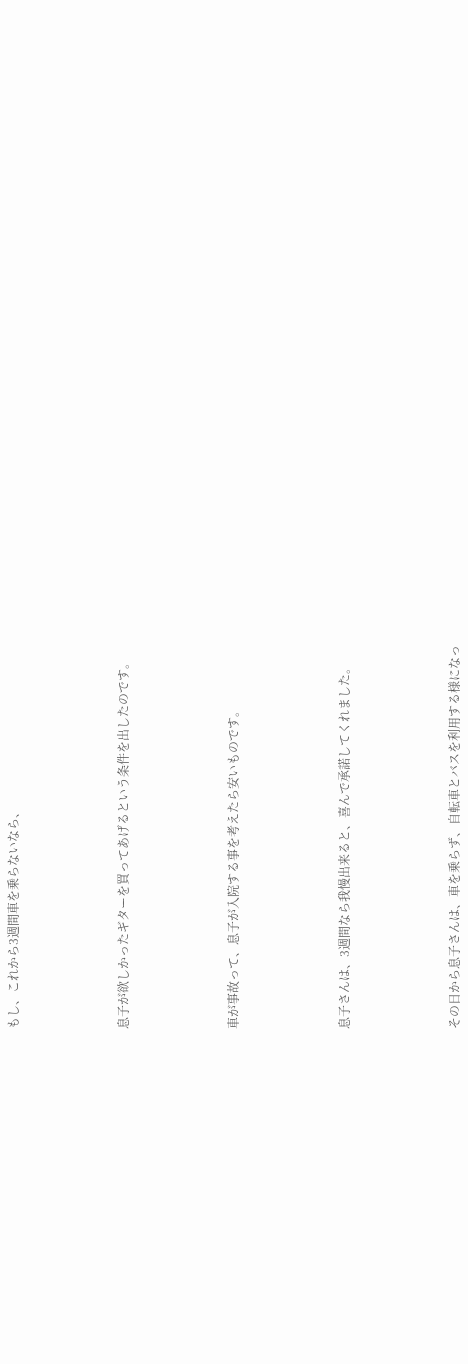もし、これから3週間車を乗らないなら、





息子が欲しかったギターを買ってあげるという条件を出したのです。





車が事故って、息子が入院する事を考えたら安いものです。





息子さんは、3週間なら我慢出来ると、喜んで承諾してくれました。





その日から息子さんは、車を乗らず、自転車とバスを利用する様になっ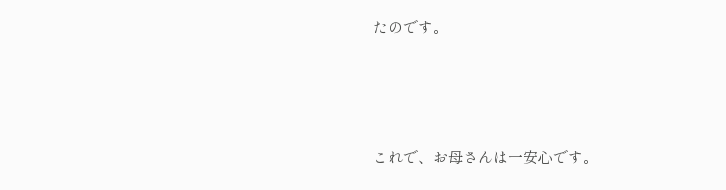たのです。




これで、お母さんは一安心です。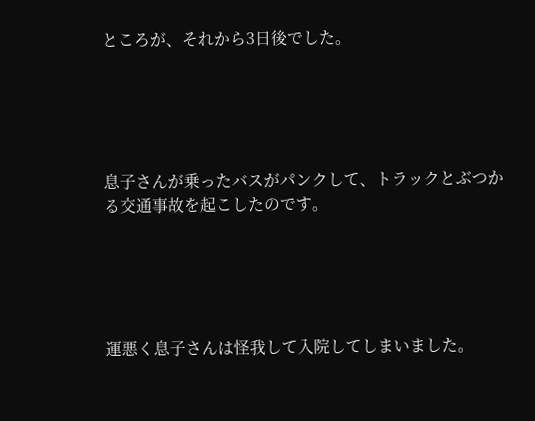ところが、それから3日後でした。





息子さんが乗ったバスがパンクして、トラックとぶつかる交通事故を起こしたのです。





運悪く息子さんは怪我して入院してしまいました。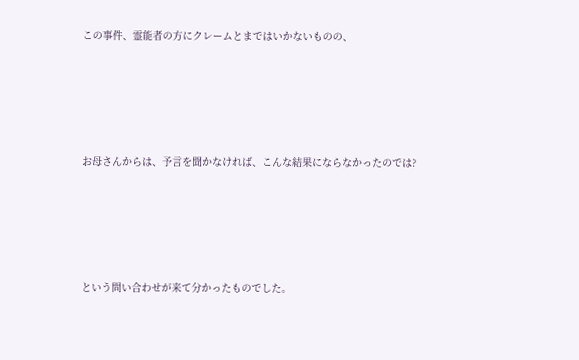この事件、霊能者の方にクレームとまではいかないものの、





お母さんからは、予言を聞かなければ、こんな結果にならなかったのでは?





という問い合わせが来て分かったものでした。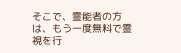そこで、霊能者の方は、もう一度無料で霊視を行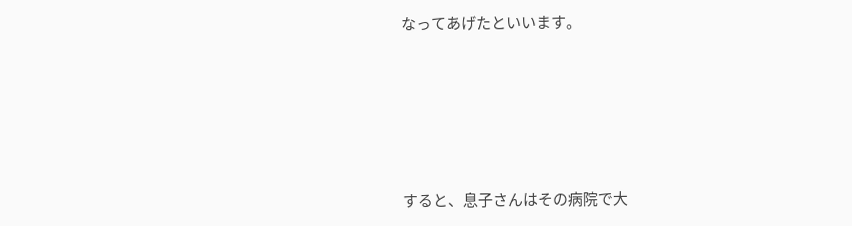なってあげたといいます。





すると、息子さんはその病院で大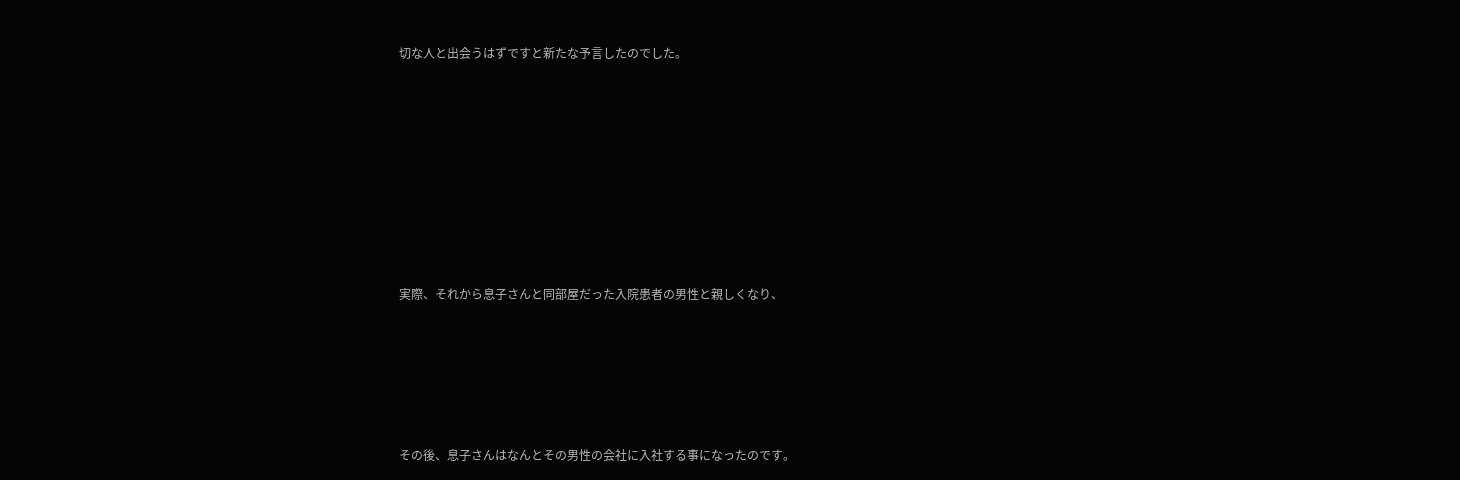切な人と出会うはずですと新たな予言したのでした。








実際、それから息子さんと同部屋だった入院患者の男性と親しくなり、





その後、息子さんはなんとその男性の会社に入社する事になったのです。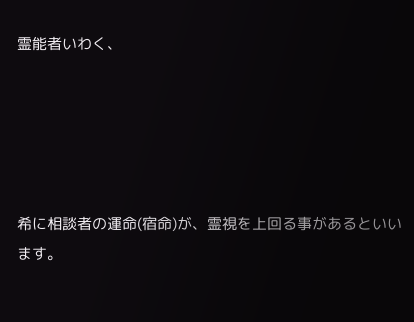霊能者いわく、





希に相談者の運命(宿命)が、霊視を上回る事があるといいます。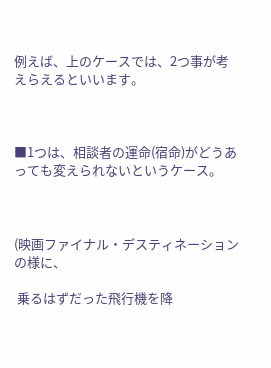例えば、上のケースでは、2つ事が考えらえるといいます。



■1つは、相談者の運命(宿命)がどうあっても変えられないというケース。



(映画ファイナル・デスティネーションの様に、

 乗るはずだった飛行機を降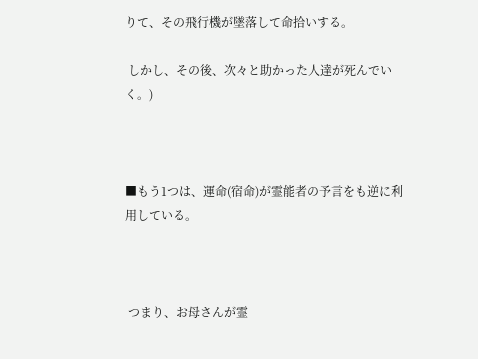りて、その飛行機が墜落して命拾いする。

 しかし、その後、次々と助かった人達が死んでいく。)



■もう1つは、運命(宿命)が霊能者の予言をも逆に利用している。



 つまり、お母さんが霊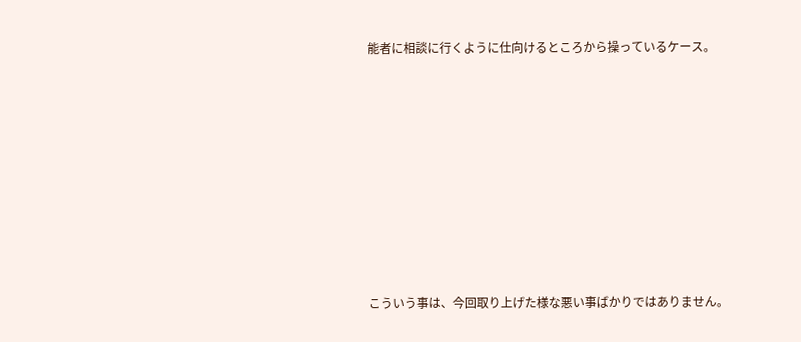能者に相談に行くように仕向けるところから操っているケース。










こういう事は、今回取り上げた様な悪い事ばかりではありません。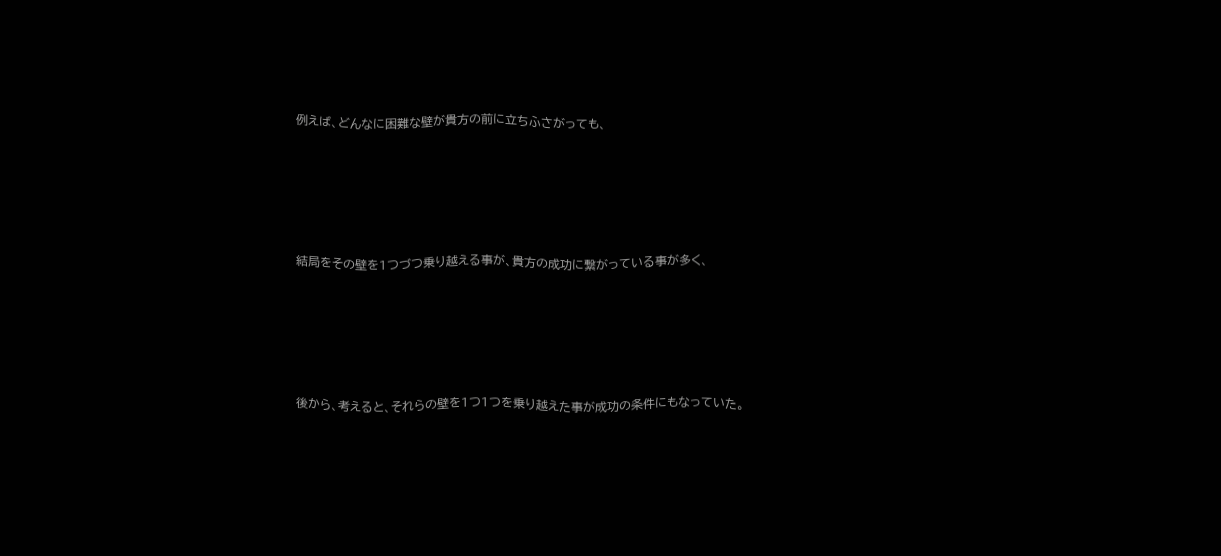例えば、どんなに困難な壁が貴方の前に立ちふさがっても、





結局をその壁を1つづつ乗り越える事が、貴方の成功に繋がっている事が多く、





後から、考えると、それらの壁を1つ1つを乗り越えた事が成功の条件にもなっていた。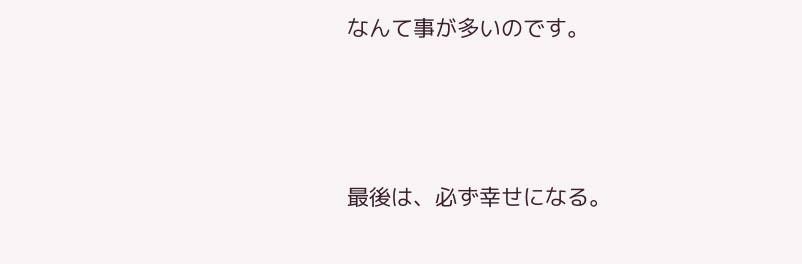なんて事が多いのです。






最後は、必ず幸せになる。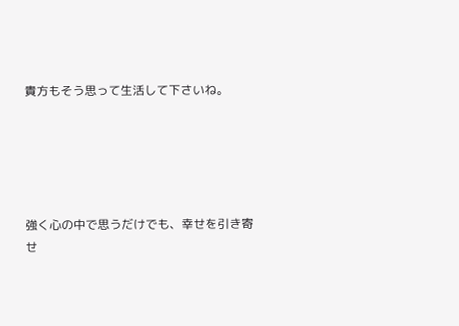貴方もそう思って生活して下さいね。





強く心の中で思うだけでも、幸せを引き寄せ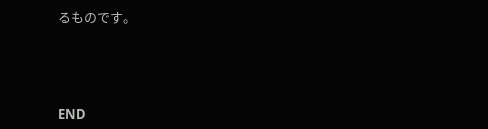るものです。





END